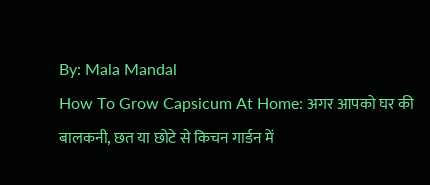By: Mala Mandal
How To Grow Capsicum At Home: अगर आपको घर की बालकनी, छत या छोटे से किचन गार्डन में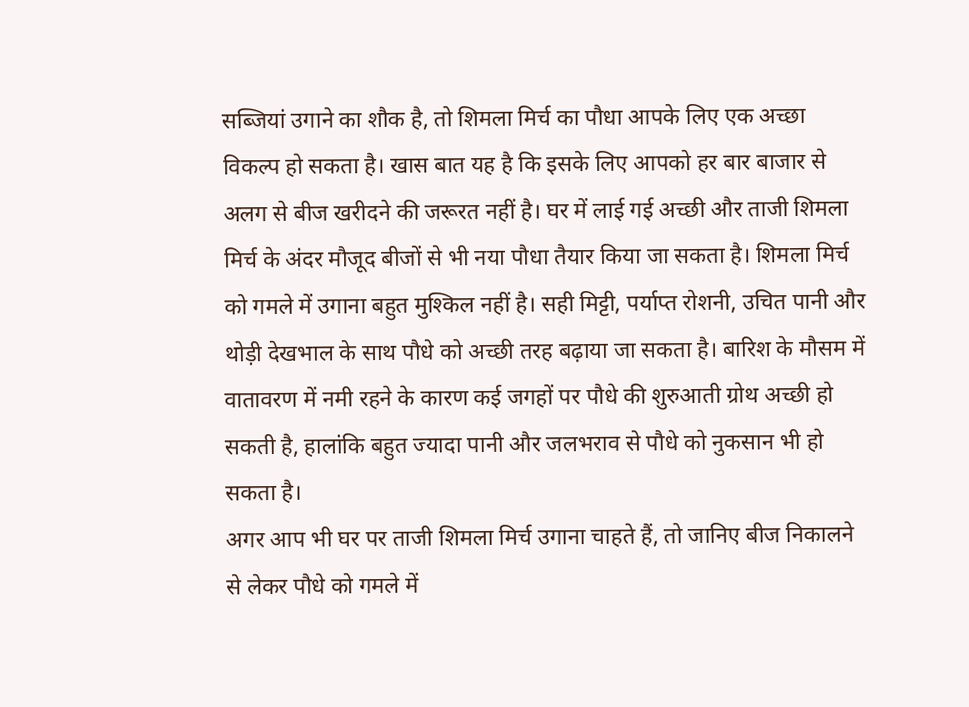सब्जियां उगाने का शौक है, तो शिमला मिर्च का पौधा आपके लिए एक अच्छा विकल्प हो सकता है। खास बात यह है कि इसके लिए आपको हर बार बाजार से अलग से बीज खरीदने की जरूरत नहीं है। घर में लाई गई अच्छी और ताजी शिमला मिर्च के अंदर मौजूद बीजों से भी नया पौधा तैयार किया जा सकता है। शिमला मिर्च को गमले में उगाना बहुत मुश्किल नहीं है। सही मिट्टी, पर्याप्त रोशनी, उचित पानी और थोड़ी देखभाल के साथ पौधे को अच्छी तरह बढ़ाया जा सकता है। बारिश के मौसम में वातावरण में नमी रहने के कारण कई जगहों पर पौधे की शुरुआती ग्रोथ अच्छी हो सकती है, हालांकि बहुत ज्यादा पानी और जलभराव से पौधे को नुकसान भी हो सकता है।
अगर आप भी घर पर ताजी शिमला मिर्च उगाना चाहते हैं, तो जानिए बीज निकालने से लेकर पौधे को गमले में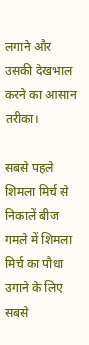लगाने और उसकी देखभाल करने का आसान तरीका।

सबसे पहले शिमला मिर्च से निकालें बीज
गमले में शिमला मिर्च का पौधा उगाने के लिए सबसे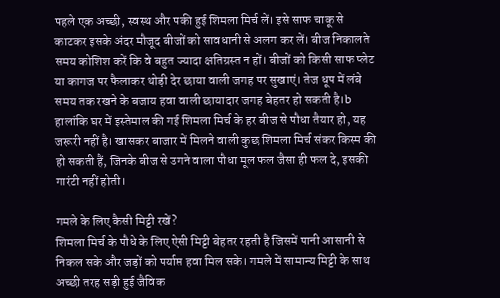पहले एक अच्छी, स्वस्थ और पकी हुई शिमला मिर्च लें। इसे साफ चाकू से काटकर इसके अंदर मौजूद बीजों को सावधानी से अलग कर लें। बीज निकालते समय कोशिश करें कि वे बहुत ज्यादा क्षतिग्रस्त न हों। बीजों को किसी साफ प्लेट या कागज पर फैलाकर थोड़ी देर छाया वाली जगह पर सुखाएं। तेज धूप में लंबे समय तक रखने के बजाय हवा वाली छायादार जगह बेहतर हो सकती है।b हालांकि घर में इस्तेमाल की गई शिमला मिर्च के हर बीज से पौधा तैयार हो, यह जरूरी नहीं है। खासकर बाजार में मिलने वाली कुछ शिमला मिर्च संकर किस्म की हो सकती हैं, जिनके बीज से उगने वाला पौधा मूल फल जैसा ही फल दे, इसकी गारंटी नहीं होती।

गमले के लिए कैसी मिट्टी रखें?
शिमला मिर्च के पौधे के लिए ऐसी मिट्टी बेहतर रहती है जिसमें पानी आसानी से निकल सके और जड़ों को पर्याप्त हवा मिल सके। गमले में सामान्य मिट्टी के साथ अच्छी तरह सड़ी हुई जैविक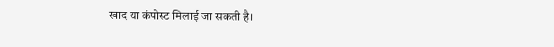खाद या कंपोस्ट मिलाई जा सकती है।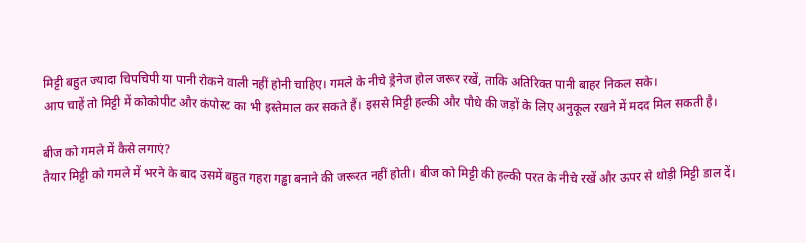मिट्टी बहुत ज्यादा चिपचिपी या पानी रोकने वाली नहीं होनी चाहिए। गमले के नीचे ड्रेनेज होल जरूर रखें, ताकि अतिरिक्त पानी बाहर निकल सके।
आप चाहें तो मिट्टी में कोकोपीट और कंपोस्ट का भी इस्तेमाल कर सकते हैं। इससे मिट्टी हल्की और पौधे की जड़ों के लिए अनुकूल रखने में मदद मिल सकती है।

बीज को गमले में कैसे लगाएं?
तैयार मिट्टी को गमले में भरने के बाद उसमें बहुत गहरा गड्ढा बनाने की जरूरत नहीं होती। बीज को मिट्टी की हल्की परत के नीचे रखें और ऊपर से थोड़ी मिट्टी डाल दें।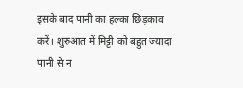इसके बाद पानी का हल्का छिड़काव करें। शुरुआत में मिट्टी को बहुत ज्यादा पानी से न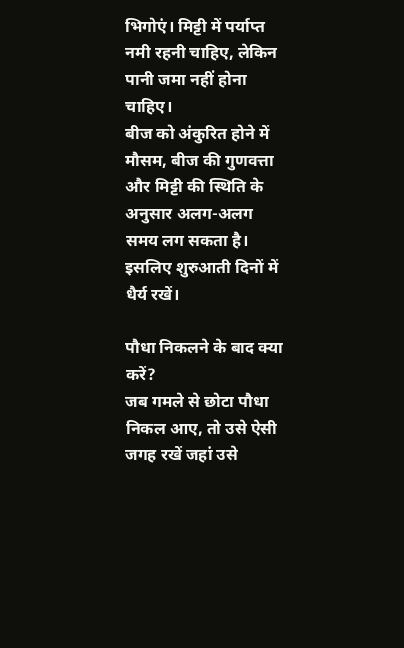भिगोएं। मिट्टी में पर्याप्त नमी रहनी चाहिए, लेकिन पानी जमा नहीं होना चाहिए।
बीज को अंकुरित होने में मौसम, बीज की गुणवत्ता और मिट्टी की स्थिति के अनुसार अलग-अलग समय लग सकता है। इसलिए शुरुआती दिनों में धैर्य रखें।

पौधा निकलने के बाद क्या करें?
जब गमले से छोटा पौधा निकल आए, तो उसे ऐसी जगह रखें जहां उसे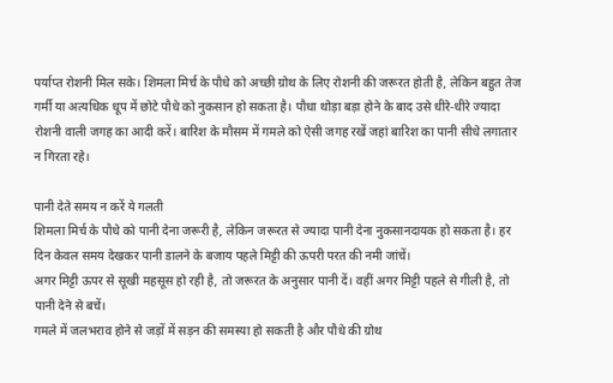पर्याप्त रोशनी मिल सके। शिमला मिर्च के पौधे को अच्छी ग्रोथ के लिए रोशनी की जरूरत होती है, लेकिन बहुत तेज गर्मी या अत्यधिक धूप में छोटे पौधे को नुकसान हो सकता है। पौधा थोड़ा बड़ा होने के बाद उसे धीरे-धीरे ज्यादा रोशनी वाली जगह का आदी करें। बारिश के मौसम में गमले को ऐसी जगह रखें जहां बारिश का पानी सीधे लगातार न गिरता रहे।

पानी देते समय न करें ये गलती
शिमला मिर्च के पौधे को पानी देना जरूरी है, लेकिन जरूरत से ज्यादा पानी देना नुकसानदायक हो सकता है। हर दिन केवल समय देखकर पानी डालने के बजाय पहले मिट्टी की ऊपरी परत की नमी जांचें।
अगर मिट्टी ऊपर से सूखी महसूस हो रही है, तो जरूरत के अनुसार पानी दें। वहीं अगर मिट्टी पहले से गीली है, तो पानी देने से बचें।
गमले में जलभराव होने से जड़ों में सड़न की समस्या हो सकती है और पौधे की ग्रोथ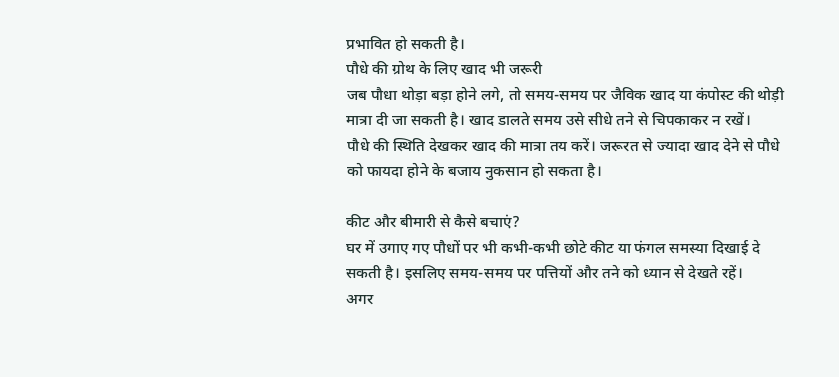प्रभावित हो सकती है।
पौधे की ग्रोथ के लिए खाद भी जरूरी
जब पौधा थोड़ा बड़ा होने लगे, तो समय-समय पर जैविक खाद या कंपोस्ट की थोड़ी मात्रा दी जा सकती है। खाद डालते समय उसे सीधे तने से चिपकाकर न रखें।
पौधे की स्थिति देखकर खाद की मात्रा तय करें। जरूरत से ज्यादा खाद देने से पौधे को फायदा होने के बजाय नुकसान हो सकता है।

कीट और बीमारी से कैसे बचाएं?
घर में उगाए गए पौधों पर भी कभी-कभी छोटे कीट या फंगल समस्या दिखाई दे सकती है। इसलिए समय-समय पर पत्तियों और तने को ध्यान से देखते रहें।
अगर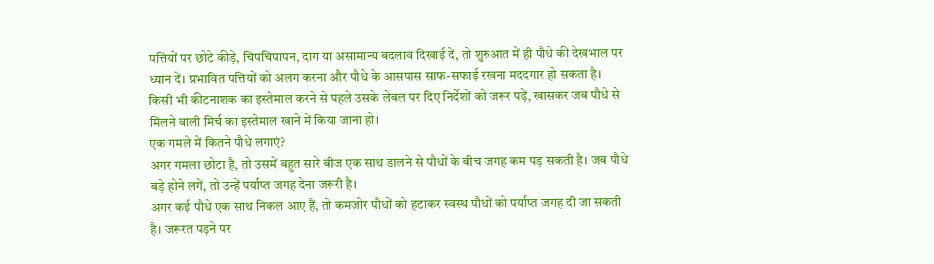पत्तियों पर छोटे कीड़े, चिपचिपापन, दाग या असामान्य बदलाव दिखाई दें, तो शुरुआत में ही पौधे की देखभाल पर ध्यान दें। प्रभावित पत्तियों को अलग करना और पौधे के आसपास साफ-सफाई रखना मददगार हो सकता है।
किसी भी कीटनाशक का इस्तेमाल करने से पहले उसके लेबल पर दिए निर्देशों को जरूर पढ़ें, खासकर जब पौधे से मिलने वाली मिर्च का इस्तेमाल खाने में किया जाना हो।
एक गमले में कितने पौधे लगाएं?
अगर गमला छोटा है, तो उसमें बहुत सारे बीज एक साथ डालने से पौधों के बीच जगह कम पड़ सकती है। जब पौधे बड़े होने लगें, तो उन्हें पर्याप्त जगह देना जरूरी है।
अगर कई पौधे एक साथ निकल आए हैं, तो कमजोर पौधों को हटाकर स्वस्थ पौधों को पर्याप्त जगह दी जा सकती है। जरूरत पड़ने पर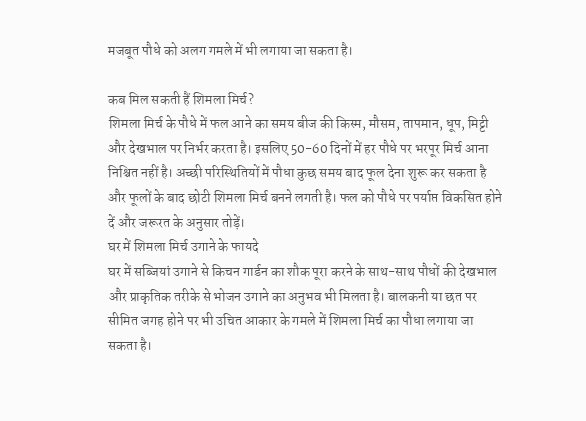मजबूत पौधे को अलग गमले में भी लगाया जा सकता है।

कब मिल सकती हैं शिमला मिर्च?
शिमला मिर्च के पौधे में फल आने का समय बीज की किस्म, मौसम, तापमान, धूप, मिट्टी और देखभाल पर निर्भर करता है। इसलिए 50-60 दिनों में हर पौधे पर भरपूर मिर्च आना निश्चित नहीं है। अच्छी परिस्थितियों में पौधा कुछ समय बाद फूल देना शुरू कर सकता है और फूलों के बाद छोटी शिमला मिर्च बनने लगती है। फल को पौधे पर पर्याप्त विकसित होने दें और जरूरत के अनुसार तोड़ें।
घर में शिमला मिर्च उगाने के फायदे
घर में सब्जियां उगाने से किचन गार्डन का शौक पूरा करने के साथ-साथ पौधों की देखभाल और प्राकृतिक तरीके से भोजन उगाने का अनुभव भी मिलता है। बालकनी या छत पर सीमित जगह होने पर भी उचित आकार के गमले में शिमला मिर्च का पौधा लगाया जा सकता है।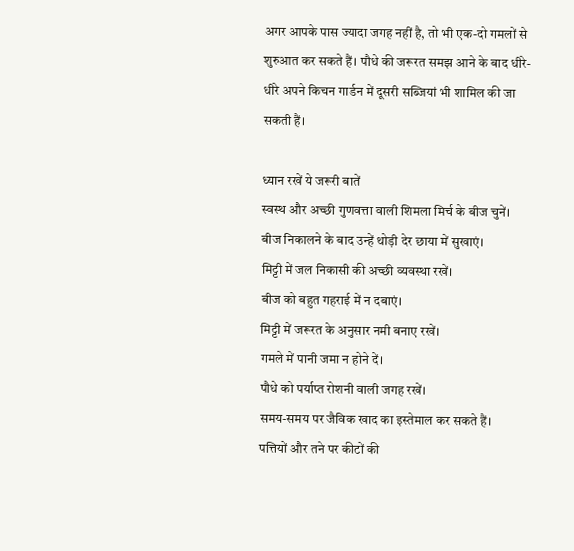अगर आपके पास ज्यादा जगह नहीं है, तो भी एक-दो गमलों से शुरुआत कर सकते हैं। पौधे की जरूरत समझ आने के बाद धीरे-धीरे अपने किचन गार्डन में दूसरी सब्जियां भी शामिल की जा सकती हैं।

ध्यान रखें ये जरूरी बातें
स्वस्थ और अच्छी गुणवत्ता वाली शिमला मिर्च के बीज चुनें।
बीज निकालने के बाद उन्हें थोड़ी देर छाया में सुखाएं।
मिट्टी में जल निकासी की अच्छी व्यवस्था रखें।
बीज को बहुत गहराई में न दबाएं।
मिट्टी में जरूरत के अनुसार नमी बनाए रखें।
गमले में पानी जमा न होने दें।
पौधे को पर्याप्त रोशनी वाली जगह रखें।
समय-समय पर जैविक खाद का इस्तेमाल कर सकते हैं।
पत्तियों और तने पर कीटों की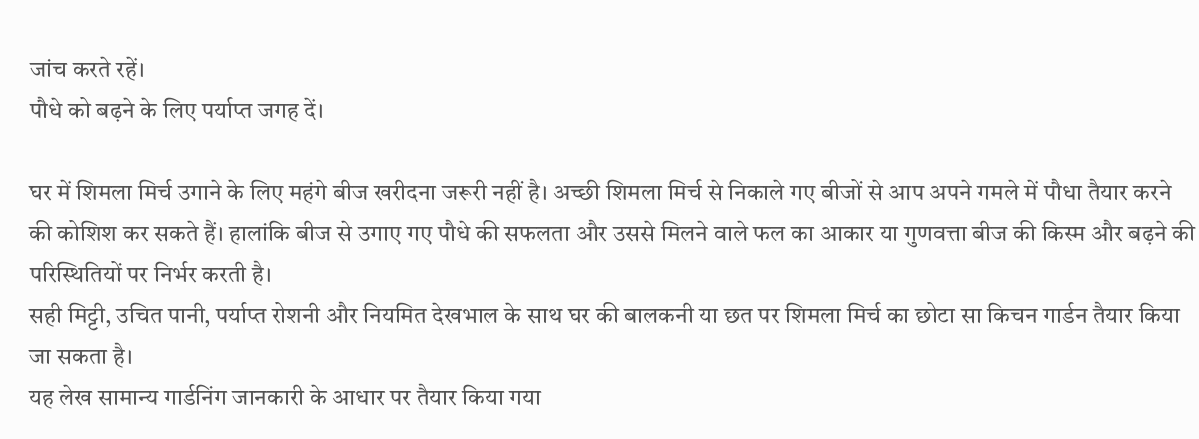जांच करते रहें।
पौधे को बढ़ने के लिए पर्याप्त जगह दें।

घर में शिमला मिर्च उगाने के लिए महंगे बीज खरीदना जरूरी नहीं है। अच्छी शिमला मिर्च से निकाले गए बीजों से आप अपने गमले में पौधा तैयार करने की कोशिश कर सकते हैं। हालांकि बीज से उगाए गए पौधे की सफलता और उससे मिलने वाले फल का आकार या गुणवत्ता बीज की किस्म और बढ़ने की परिस्थितियों पर निर्भर करती है।
सही मिट्टी, उचित पानी, पर्याप्त रोशनी और नियमित देखभाल के साथ घर की बालकनी या छत पर शिमला मिर्च का छोटा सा किचन गार्डन तैयार किया जा सकता है।
यह लेख सामान्य गार्डनिंग जानकारी के आधार पर तैयार किया गया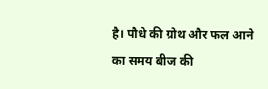है। पौधे की ग्रोथ और फल आने का समय बीज की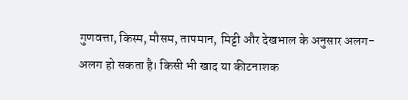गुणवत्ता, किस्म, मौसम, तापमान, मिट्टी और देखभाल के अनुसार अलग-अलग हो सकता है। किसी भी खाद या कीटनाशक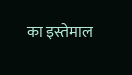का इस्तेमाल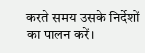करते समय उसके निर्देशों का पालन करें।